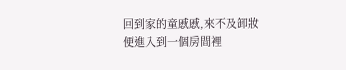回到家的童慼慼,來不及卸妝便進入到一個房間裡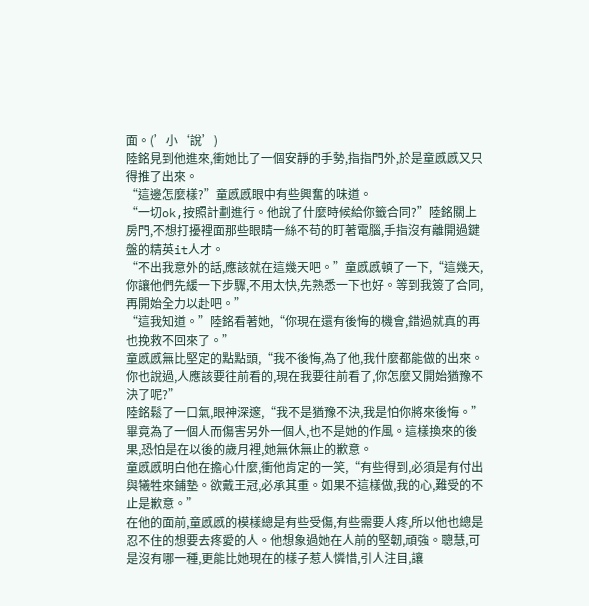面。(’小‘說’)
陸銘見到他進來,衝她比了一個安靜的手勢,指指門外,於是童慼慼又只得推了出來。
“這邊怎麼樣?”童慼慼眼中有些興奮的味道。
“一切ok,按照計劃進行。他說了什麼時候給你籤合同?”陸銘關上房門,不想打擾裡面那些眼睛一絲不苟的盯著電腦,手指沒有離開過鍵盤的精英it人才。
“不出我意外的話,應該就在這幾天吧。”童慼慼頓了一下,“這幾天,你讓他們先緩一下步驟,不用太快,先熟悉一下也好。等到我簽了合同,再開始全力以赴吧。”
“這我知道。”陸銘看著她,“你現在還有後悔的機會,錯過就真的再也挽救不回來了。”
童慼慼無比堅定的點點頭,“我不後悔,為了他,我什麼都能做的出來。你也說過,人應該要往前看的,現在我要往前看了,你怎麼又開始猶豫不決了呢?”
陸銘鬆了一口氣,眼神深邃,“我不是猶豫不決,我是怕你將來後悔。”畢竟為了一個人而傷害另外一個人,也不是她的作風。這樣換來的後果,恐怕是在以後的歲月裡,她無休無止的歉意。
童慼慼明白他在擔心什麼,衝他肯定的一笑,“有些得到,必須是有付出與犧牲來鋪墊。欲戴王冠,必承其重。如果不這樣做,我的心,難受的不止是歉意。”
在他的面前,童慼慼的模樣總是有些受傷,有些需要人疼,所以他也總是忍不住的想要去疼愛的人。他想象過她在人前的堅韌,頑強。聰慧,可是沒有哪一種,更能比她現在的樣子惹人憐惜,引人注目,讓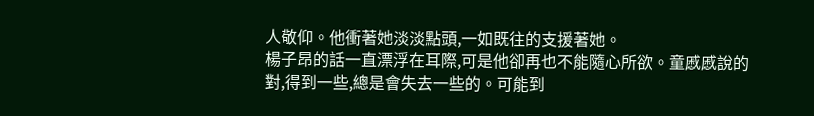人敬仰。他衝著她淡淡點頭,一如既往的支援著她。
楊子昂的話一直漂浮在耳際,可是他卻再也不能隨心所欲。童慼慼說的對,得到一些,總是會失去一些的。可能到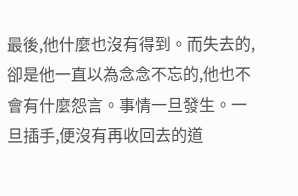最後,他什麼也沒有得到。而失去的,卻是他一直以為念念不忘的,他也不會有什麼怨言。事情一旦發生。一旦插手,便沒有再收回去的道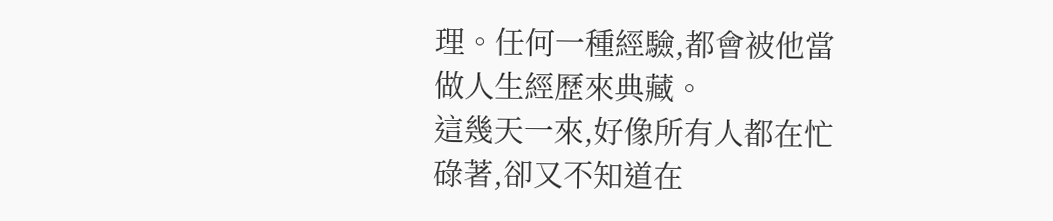理。任何一種經驗,都會被他當做人生經歷來典藏。
這幾天一來,好像所有人都在忙碌著,卻又不知道在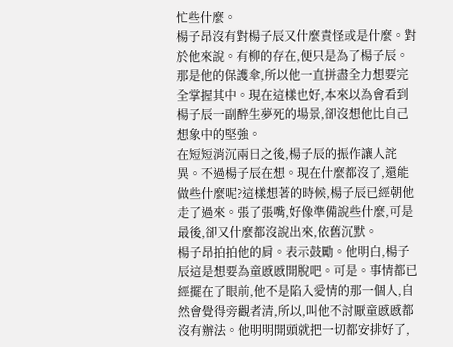忙些什麼。
楊子昂沒有對楊子辰又什麼責怪或是什麼。對於他來說。有柳的存在,便只是為了楊子辰。那是他的保護傘,所以他一直拼盡全力想要完全掌握其中。現在這樣也好,本來以為會看到楊子辰一副醉生夢死的場景,卻沒想他比自己想象中的堅強。
在短短消沉兩日之後,楊子辰的振作讓人詫異。不過楊子辰在想。現在什麼都沒了,還能做些什麼呢?這樣想著的時候,楊子辰已經朝他走了過來。張了張嘴,好像準備說些什麼,可是最後,卻又什麼都沒說出來,依舊沉默。
楊子昂拍拍他的肩。表示鼓勵。他明白,楊子辰這是想要為童慼慼開脫吧。可是。事情都已經擺在了眼前,他不是陷入愛情的那一個人,自然會覺得旁觀者清,所以,叫他不討厭童慼慼都沒有辦法。他明明開頭就把一切都安排好了,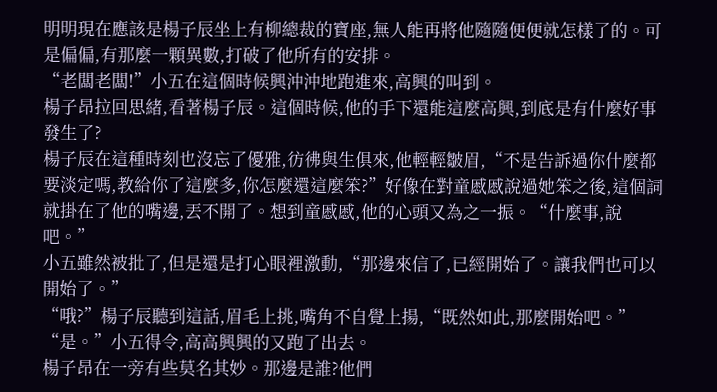明明現在應該是楊子辰坐上有柳總裁的寶座,無人能再將他隨隨便便就怎樣了的。可是偏偏,有那麼一顆異數,打破了他所有的安排。
“老闆老闆!”小五在這個時候興沖沖地跑進來,高興的叫到。
楊子昂拉回思緒,看著楊子辰。這個時候,他的手下還能這麼高興,到底是有什麼好事發生了?
楊子辰在這種時刻也沒忘了優雅,彷彿與生俱來,他輕輕皺眉,“不是告訴過你什麼都要淡定嗎,教給你了這麼多,你怎麼還這麼笨?”好像在對童慼慼說過她笨之後,這個詞就掛在了他的嘴邊,丟不開了。想到童慼慼,他的心頭又為之一振。“什麼事,說吧。”
小五雖然被批了,但是還是打心眼裡激動,“那邊來信了,已經開始了。讓我們也可以開始了。”
“哦?”楊子辰聽到這話,眉毛上挑,嘴角不自覺上揚,“既然如此,那麼開始吧。”
“是。”小五得令,高高興興的又跑了出去。
楊子昂在一旁有些莫名其妙。那邊是誰?他們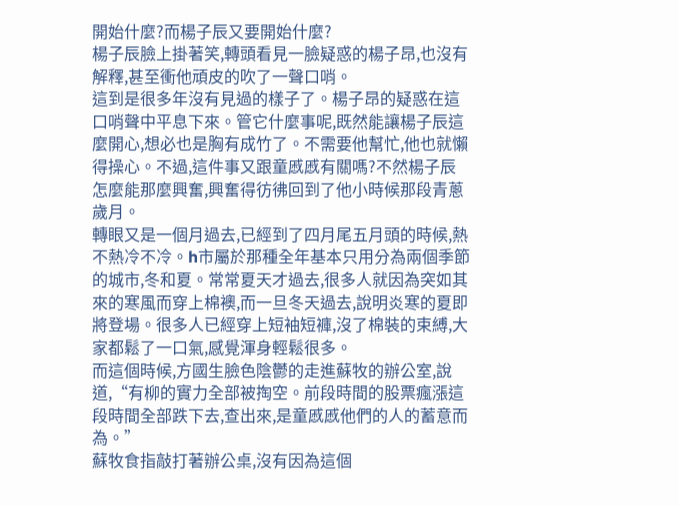開始什麼?而楊子辰又要開始什麼?
楊子辰臉上掛著笑,轉頭看見一臉疑惑的楊子昂,也沒有解釋,甚至衝他頑皮的吹了一聲口哨。
這到是很多年沒有見過的樣子了。楊子昂的疑惑在這口哨聲中平息下來。管它什麼事呢,既然能讓楊子辰這麼開心,想必也是胸有成竹了。不需要他幫忙,他也就懶得操心。不過,這件事又跟童慼慼有關嗎?不然楊子辰怎麼能那麼興奮,興奮得彷彿回到了他小時候那段青蔥歲月。
轉眼又是一個月過去,已經到了四月尾五月頭的時候,熱不熱冷不冷。h市屬於那種全年基本只用分為兩個季節的城市,冬和夏。常常夏天才過去,很多人就因為突如其來的寒風而穿上棉襖,而一旦冬天過去,說明炎寒的夏即將登場。很多人已經穿上短袖短褲,沒了棉裝的束縛,大家都鬆了一口氣,感覺渾身輕鬆很多。
而這個時候,方國生臉色陰鬱的走進蘇牧的辦公室,說道,“有柳的實力全部被掏空。前段時間的股票瘋漲這段時間全部跌下去,查出來,是童慼慼他們的人的蓄意而為。”
蘇牧食指敲打著辦公桌,沒有因為這個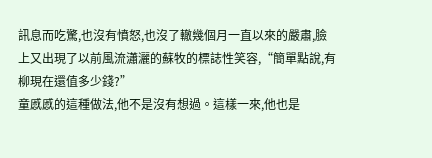訊息而吃驚,也沒有憤怒,也沒了轍幾個月一直以來的嚴肅,臉上又出現了以前風流瀟灑的蘇牧的標誌性笑容,“簡單點說,有柳現在還值多少錢?”
童慼慼的這種做法,他不是沒有想過。這樣一來,他也是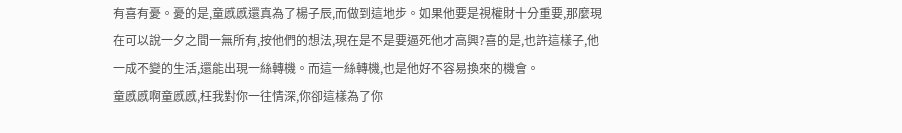有喜有憂。憂的是,童慼慼還真為了楊子辰,而做到這地步。如果他要是視權財十分重要,那麼現在可以說一夕之間一無所有,按他們的想法,現在是不是要逼死他才高興?喜的是,也許這樣子,他一成不變的生活,還能出現一絲轉機。而這一絲轉機,也是他好不容易換來的機會。
童慼慼啊童慼慼,枉我對你一往情深,你卻這樣為了你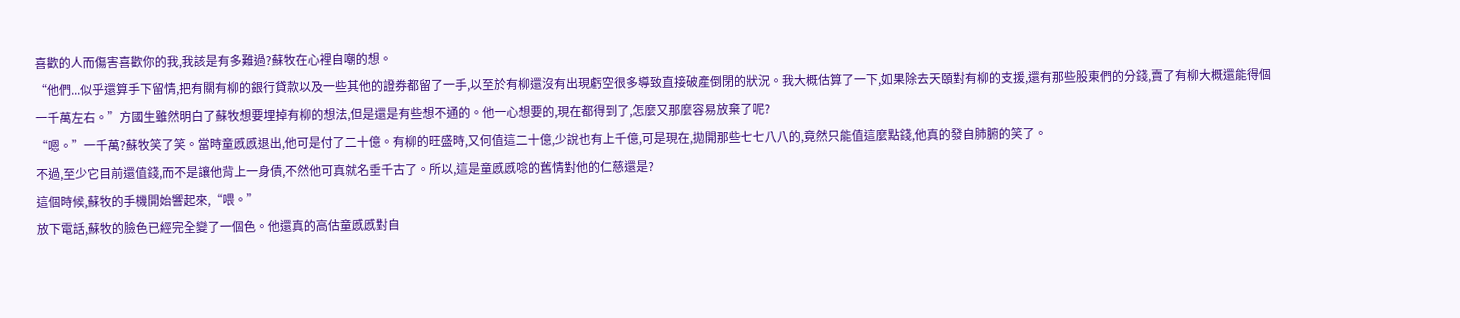喜歡的人而傷害喜歡你的我,我該是有多難過?蘇牧在心裡自嘲的想。
“他們...似乎還算手下留情,把有關有柳的銀行貸款以及一些其他的證券都留了一手,以至於有柳還沒有出現虧空很多導致直接破產倒閉的狀況。我大概估算了一下,如果除去天頤對有柳的支援,還有那些股東們的分錢,賣了有柳大概還能得個一千萬左右。”方國生雖然明白了蘇牧想要埋掉有柳的想法,但是還是有些想不通的。他一心想要的,現在都得到了,怎麼又那麼容易放棄了呢?
“嗯。”一千萬?蘇牧笑了笑。當時童慼慼退出,他可是付了二十億。有柳的旺盛時,又何值這二十億,少說也有上千億,可是現在,拋開那些七七八八的,竟然只能值這麼點錢,他真的發自肺腑的笑了。
不過,至少它目前還值錢,而不是讓他背上一身債,不然他可真就名垂千古了。所以,這是童慼慼唸的舊情對他的仁慈還是?
這個時候,蘇牧的手機開始響起來,“喂。”
放下電話,蘇牧的臉色已經完全變了一個色。他還真的高估童慼慼對自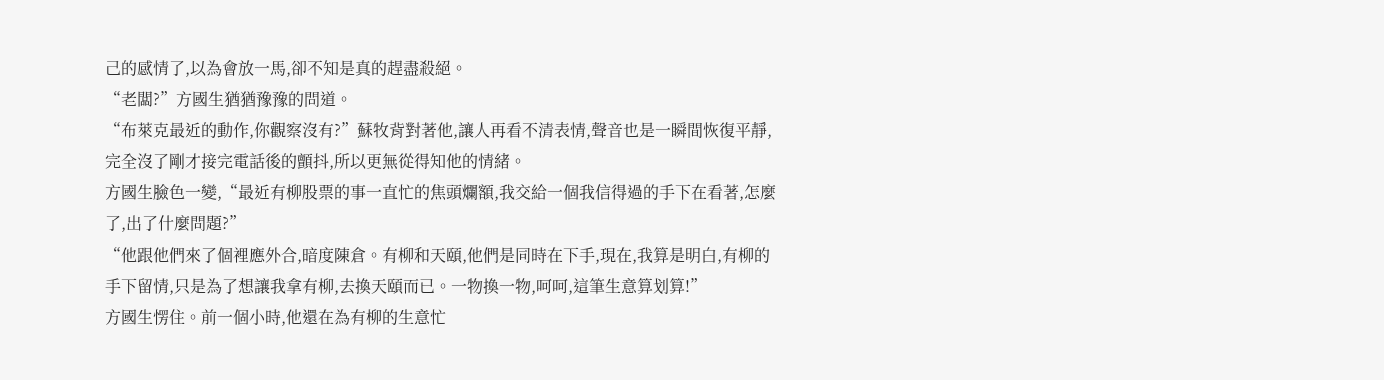己的感情了,以為會放一馬,卻不知是真的趕盡殺絕。
“老闆?”方國生猶猶豫豫的問道。
“布萊克最近的動作,你觀察沒有?”蘇牧背對著他,讓人再看不清表情,聲音也是一瞬間恢復平靜,完全沒了剛才接完電話後的顫抖,所以更無從得知他的情緒。
方國生臉色一變,“最近有柳股票的事一直忙的焦頭爛額,我交給一個我信得過的手下在看著,怎麼了,出了什麼問題?”
“他跟他們來了個裡應外合,暗度陳倉。有柳和天頤,他們是同時在下手,現在,我算是明白,有柳的手下留情,只是為了想讓我拿有柳,去換天頤而已。一物換一物,呵呵,這筆生意算划算!”
方國生愣住。前一個小時,他還在為有柳的生意忙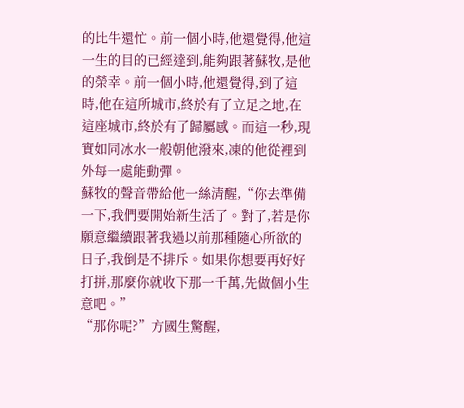的比牛還忙。前一個小時,他還覺得,他這一生的目的已經達到,能夠跟著蘇牧,是他的榮幸。前一個小時,他還覺得,到了這時,他在這所城市,終於有了立足之地,在這座城市,終於有了歸屬感。而這一秒,現實如同冰水一般朝他潑來,凍的他從裡到外每一處能動彈。
蘇牧的聲音帶給他一絲清醒,“你去準備一下,我們要開始新生活了。對了,若是你願意繼續跟著我過以前那種隨心所欲的日子,我倒是不排斥。如果你想要再好好打拼,那麼你就收下那一千萬,先做個小生意吧。”
“那你呢?”方國生驚醒,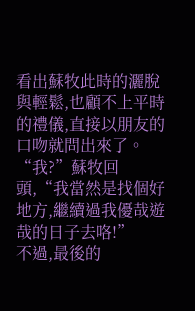看出蘇牧此時的灑脫與輕鬆,也顧不上平時的禮儀,直接以朋友的口吻就問出來了。
“我?”蘇牧回頭,“我當然是找個好地方,繼續過我優哉遊哉的日子去咯!”
不過,最後的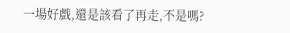一場好戲,還是該看了再走,不是嗎?